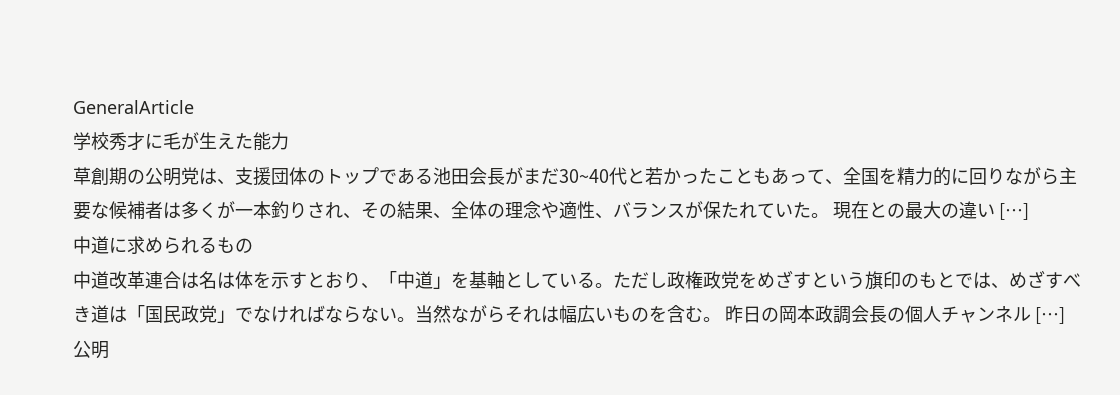GeneralArticle
学校秀才に毛が生えた能力
草創期の公明党は、支援団体のトップである池田会長がまだ30~40代と若かったこともあって、全国を精力的に回りながら主要な候補者は多くが一本釣りされ、その結果、全体の理念や適性、バランスが保たれていた。 現在との最大の違い […]
中道に求められるもの
中道改革連合は名は体を示すとおり、「中道」を基軸としている。ただし政権政党をめざすという旗印のもとでは、めざすべき道は「国民政党」でなければならない。当然ながらそれは幅広いものを含む。 昨日の岡本政調会長の個人チャンネル […]
公明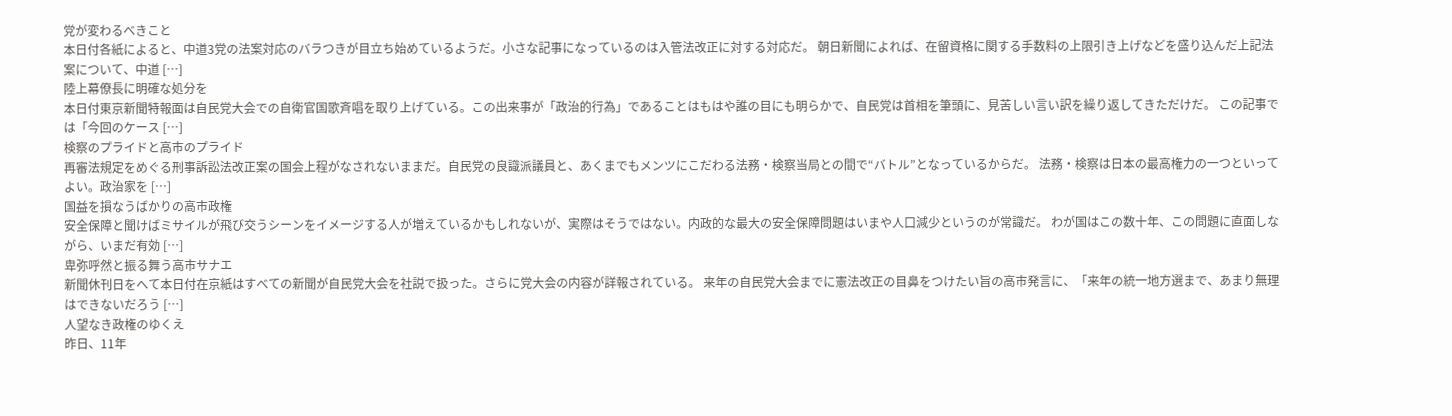党が変わるべきこと
本日付各紙によると、中道3党の法案対応のバラつきが目立ち始めているようだ。小さな記事になっているのは入管法改正に対する対応だ。 朝日新聞によれば、在留資格に関する手数料の上限引き上げなどを盛り込んだ上記法案について、中道 […]
陸上幕僚長に明確な処分を
本日付東京新聞特報面は自民党大会での自衛官国歌斉唱を取り上げている。この出来事が「政治的行為」であることはもはや誰の目にも明らかで、自民党は首相を筆頭に、見苦しい言い訳を繰り返してきただけだ。 この記事では「今回のケース […]
検察のプライドと高市のプライド
再審法規定をめぐる刑事訴訟法改正案の国会上程がなされないままだ。自民党の良識派議員と、あくまでもメンツにこだわる法務・検察当局との間で“バトル”となっているからだ。 法務・検察は日本の最高権力の一つといってよい。政治家を […]
国益を損なうばかりの高市政権
安全保障と聞けばミサイルが飛び交うシーンをイメージする人が増えているかもしれないが、実際はそうではない。内政的な最大の安全保障問題はいまや人口減少というのが常識だ。 わが国はこの数十年、この問題に直面しながら、いまだ有効 […]
卑弥呼然と振る舞う高市サナエ
新聞休刊日をへて本日付在京紙はすべての新聞が自民党大会を社説で扱った。さらに党大会の内容が詳報されている。 来年の自民党大会までに憲法改正の目鼻をつけたい旨の高市発言に、「来年の統一地方選まで、あまり無理はできないだろう […]
人望なき政権のゆくえ
昨日、11年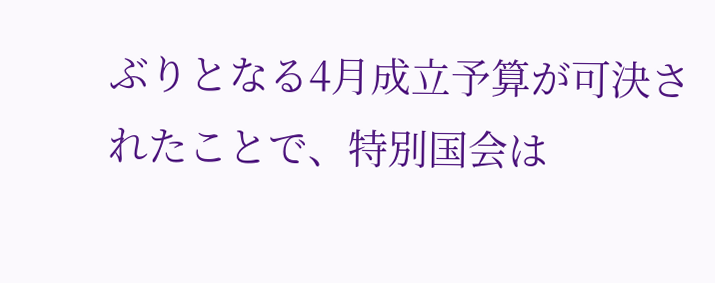ぶりとなる4月成立予算が可決されたことで、特別国会は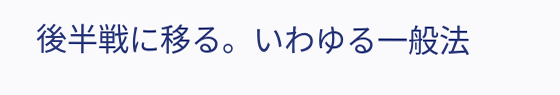後半戦に移る。いわゆる一般法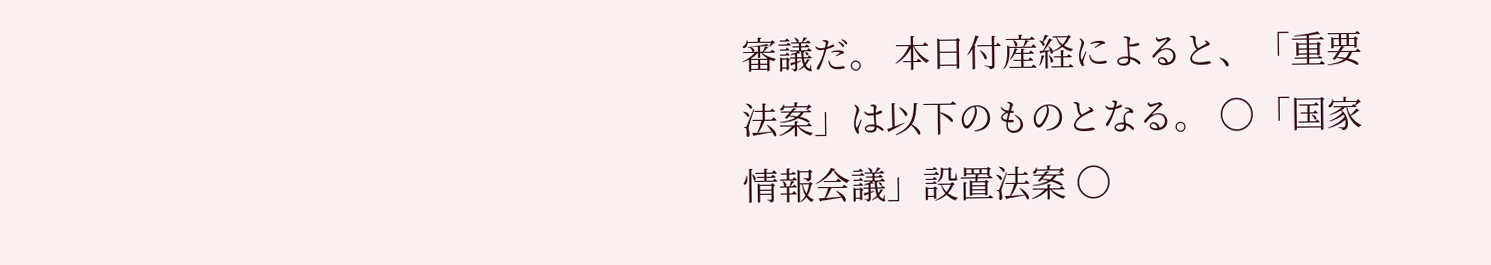審議だ。 本日付産経によると、「重要法案」は以下のものとなる。 〇「国家情報会議」設置法案 〇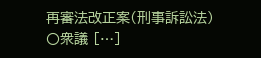再審法改正案(刑事訴訟法) 〇衆議 […]